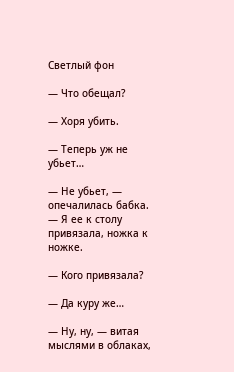Светлый фон

— Что обещал?

— Хоря убить.

— Теперь уж не убьет…

— Не убьет, — опечалилась бабка. — Я ее к столу привязала, ножка к ножке.

— Кого привязала?

— Да куру же…

— Ну, ну, — витая мыслями в облаках,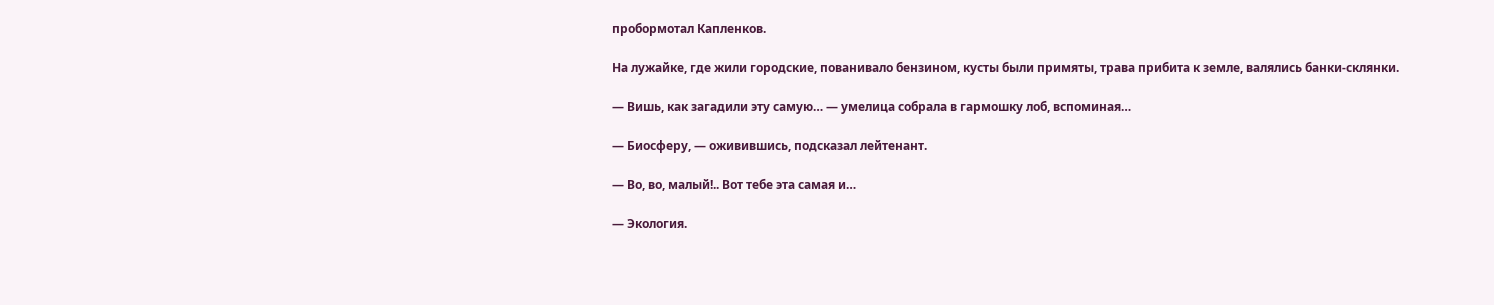пробормотал Капленков.

На лужайке, где жили городские, пованивало бензином, кусты были примяты, трава прибита к земле, валялись банки-склянки.

— Вишь, как загадили эту самую… — умелица собрала в гармошку лоб, вспоминая…

— Биосферу, — оживившись, подсказал лейтенант.

— Во, во, малый!.. Вот тебе эта самая и…

— Экология.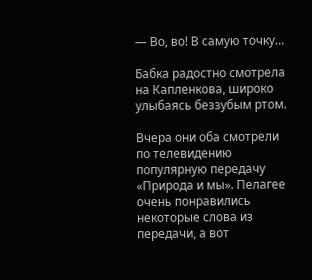— Во, во! В самую точку…

Бабка радостно смотрела на Капленкова, широко улыбаясь беззубым ртом.

Вчера они оба смотрели по телевидению популярную передачу «Природа и мы». Пелагее очень понравились некоторые слова из передачи, а вот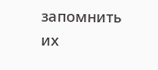запомнить их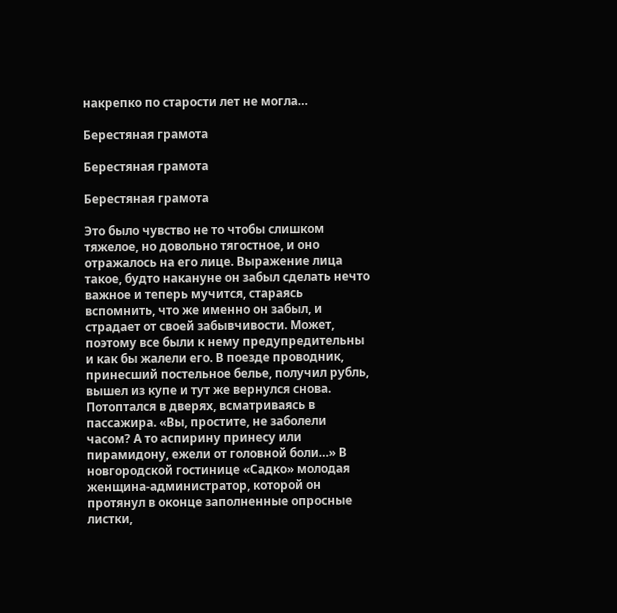накрепко по старости лет не могла…

Берестяная грамота

Берестяная грамота

Берестяная грамота

Это было чувство не то чтобы слишком тяжелое, но довольно тягостное, и оно отражалось на его лице. Выражение лица такое, будто накануне он забыл сделать нечто важное и теперь мучится, стараясь вспомнить, что же именно он забыл, и страдает от своей забывчивости. Может, поэтому все были к нему предупредительны и как бы жалели его. В поезде проводник, принесший постельное белье, получил рубль, вышел из купе и тут же вернулся снова. Потоптался в дверях, всматриваясь в пассажира. «Вы, простите, не заболели часом? А то аспирину принесу или пирамидону, ежели от головной боли…» В новгородской гостинице «Садко» молодая женщина-администратор, которой он протянул в оконце заполненные опросные листки,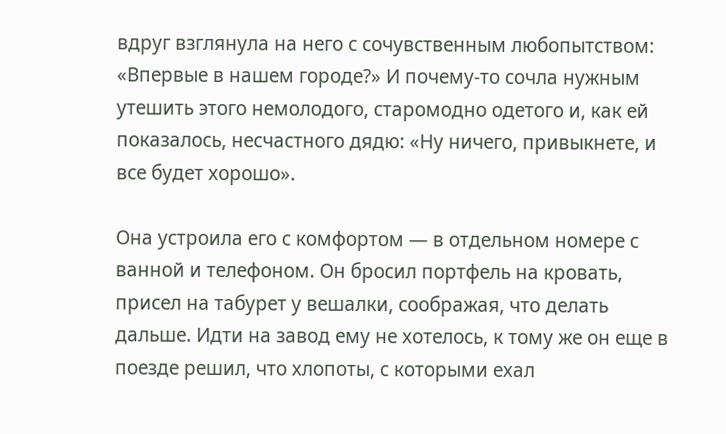вдруг взглянула на него с сочувственным любопытством: «Впервые в нашем городе?» И почему-то сочла нужным утешить этого немолодого, старомодно одетого и, как ей показалось, несчастного дядю: «Ну ничего, привыкнете, и все будет хорошо».

Она устроила его с комфортом — в отдельном номере с ванной и телефоном. Он бросил портфель на кровать, присел на табурет у вешалки, соображая, что делать дальше. Идти на завод ему не хотелось, к тому же он еще в поезде решил, что хлопоты, с которыми ехал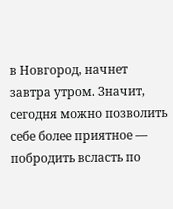в Новгород, начнет завтра утром. Значит, сегодня можно позволить себе более приятное — побродить всласть по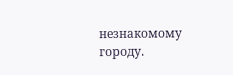незнакомому городу.